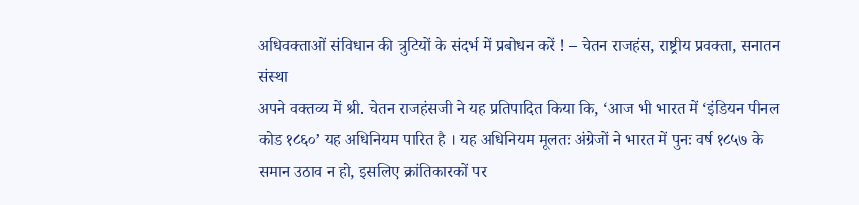अधिवक्ताओं संविधान की त्रुटियों के संदर्भ में प्रबोधन करें ! – चेतन राजहंस, राष्ट्रीय प्रवक्ता, सनातन संस्था
अपने वक्तव्य में श्री. चेतन राजहंसजी ने यह प्रतिपादित किया कि, ‘आज भी भारत में ‘इंडियन पीनल कोड १८६०’ यह अधिनियम पारित है । यह अधिनियम मूलतः अंग्रेजों ने भारत में पुनः वर्ष १८५७ के समान उठाव न हो, इसलिए क्रांतिकारकों पर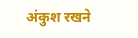अंकुश रखने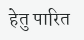हेतु पारित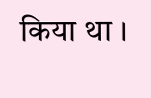किया था ।